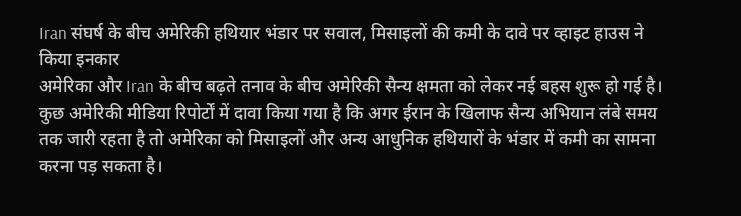Iran संघर्ष के बीच अमेरिकी हथियार भंडार पर सवाल, मिसाइलों की कमी के दावे पर व्हाइट हाउस ने किया इनकार
अमेरिका और Iran के बीच बढ़ते तनाव के बीच अमेरिकी सैन्य क्षमता को लेकर नई बहस शुरू हो गई है। कुछ अमेरिकी मीडिया रिपोर्टों में दावा किया गया है कि अगर ईरान के खिलाफ सैन्य अभियान लंबे समय तक जारी रहता है तो अमेरिका को मिसाइलों और अन्य आधुनिक हथियारों के भंडार में कमी का सामना करना पड़ सकता है।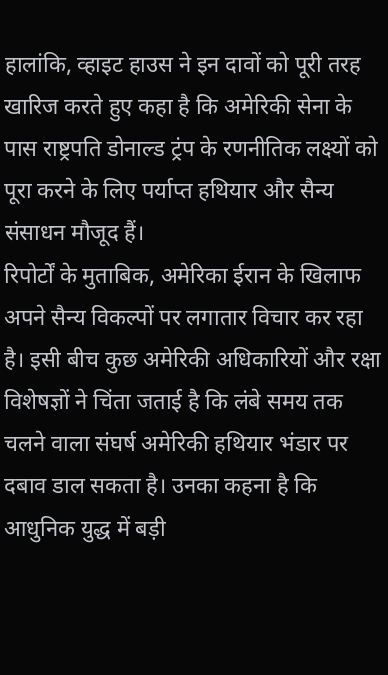हालांकि, व्हाइट हाउस ने इन दावों को पूरी तरह खारिज करते हुए कहा है कि अमेरिकी सेना के पास राष्ट्रपति डोनाल्ड ट्रंप के रणनीतिक लक्ष्यों को पूरा करने के लिए पर्याप्त हथियार और सैन्य संसाधन मौजूद हैं।
रिपोर्टों के मुताबिक, अमेरिका ईरान के खिलाफ अपने सैन्य विकल्पों पर लगातार विचार कर रहा है। इसी बीच कुछ अमेरिकी अधिकारियों और रक्षा विशेषज्ञों ने चिंता जताई है कि लंबे समय तक चलने वाला संघर्ष अमेरिकी हथियार भंडार पर दबाव डाल सकता है। उनका कहना है कि आधुनिक युद्ध में बड़ी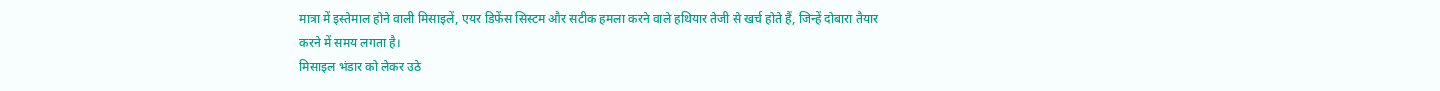मात्रा में इस्तेमाल होने वाली मिसाइलें, एयर डिफेंस सिस्टम और सटीक हमला करने वाले हथियार तेजी से खर्च होते हैं, जिन्हें दोबारा तैयार करने में समय लगता है।
मिसाइल भंडार को लेकर उठे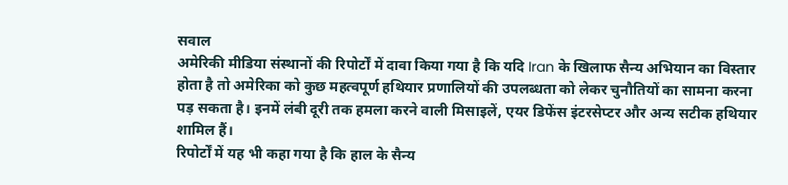सवाल
अमेरिकी मीडिया संस्थानों की रिपोर्टों में दावा किया गया है कि यदि Iran के खिलाफ सैन्य अभियान का विस्तार होता है तो अमेरिका को कुछ महत्वपूर्ण हथियार प्रणालियों की उपलब्धता को लेकर चुनौतियों का सामना करना पड़ सकता है। इनमें लंबी दूरी तक हमला करने वाली मिसाइलें, एयर डिफेंस इंटरसेप्टर और अन्य सटीक हथियार शामिल हैं।
रिपोर्टों में यह भी कहा गया है कि हाल के सैन्य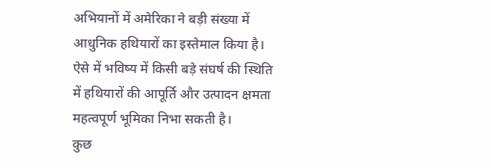अभियानों में अमेरिका ने बड़ी संख्या में आधुनिक हथियारों का इस्तेमाल किया है। ऐसे में भविष्य में किसी बड़े संघर्ष की स्थिति में हथियारों की आपूर्ति और उत्पादन क्षमता महत्वपूर्ण भूमिका निभा सकती है।
कुछ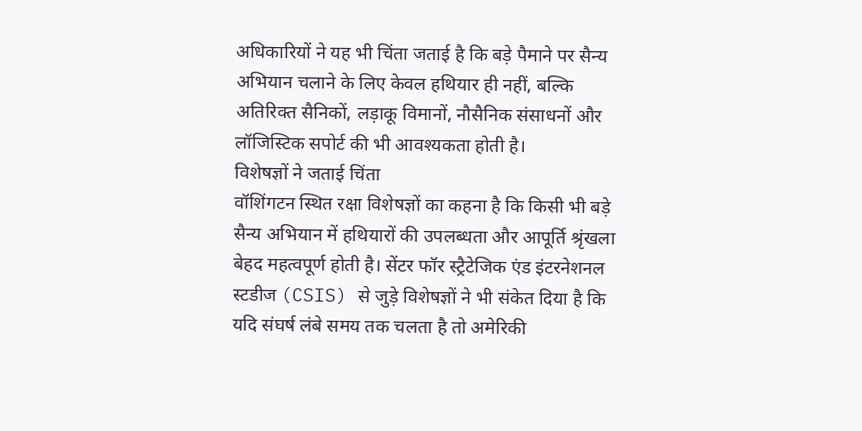अधिकारियों ने यह भी चिंता जताई है कि बड़े पैमाने पर सैन्य अभियान चलाने के लिए केवल हथियार ही नहीं, बल्कि अतिरिक्त सैनिकों, लड़ाकू विमानों, नौसैनिक संसाधनों और लॉजिस्टिक सपोर्ट की भी आवश्यकता होती है।
विशेषज्ञों ने जताई चिंता
वॉशिंगटन स्थित रक्षा विशेषज्ञों का कहना है कि किसी भी बड़े सैन्य अभियान में हथियारों की उपलब्धता और आपूर्ति श्रृंखला बेहद महत्वपूर्ण होती है। सेंटर फॉर स्ट्रैटेजिक एंड इंटरनेशनल स्टडीज (CSIS) से जुड़े विशेषज्ञों ने भी संकेत दिया है कि यदि संघर्ष लंबे समय तक चलता है तो अमेरिकी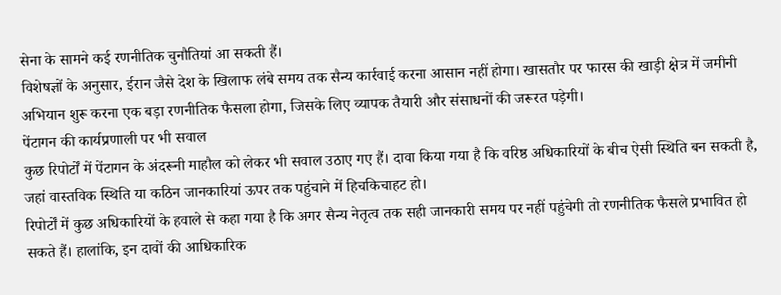सेना के सामने कई रणनीतिक चुनौतियां आ सकती हैं।
विशेषज्ञों के अनुसार, ईरान जैसे देश के खिलाफ लंबे समय तक सैन्य कार्रवाई करना आसान नहीं होगा। खासतौर पर फारस की खाड़ी क्षेत्र में जमीनी अभियान शुरू करना एक बड़ा रणनीतिक फैसला होगा, जिसके लिए व्यापक तैयारी और संसाधनों की जरूरत पड़ेगी।
पेंटागन की कार्यप्रणाली पर भी सवाल
कुछ रिपोर्टों में पेंटागन के अंदरूनी माहौल को लेकर भी सवाल उठाए गए हैं। दावा किया गया है कि वरिष्ठ अधिकारियों के बीच ऐसी स्थिति बन सकती है, जहां वास्तविक स्थिति या कठिन जानकारियां ऊपर तक पहुंचाने में हिचकिचाहट हो।
रिपोर्टों में कुछ अधिकारियों के हवाले से कहा गया है कि अगर सैन्य नेतृत्व तक सही जानकारी समय पर नहीं पहुंचेगी तो रणनीतिक फैसले प्रभावित हो सकते हैं। हालांकि, इन दावों की आधिकारिक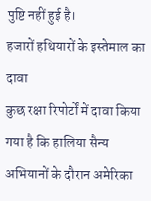पुष्टि नहीं हुई है।
हजारों हथियारों के इस्तेमाल का दावा
कुछ रक्षा रिपोर्टों में दावा किया गया है कि हालिया सैन्य अभियानों के दौरान अमेरिका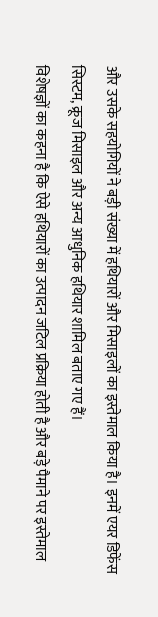और उसके सहयोगियों ने बड़ी संख्या में हथियारों और मिसाइलों का इस्तेमाल किया है। इनमें एयर डिफेंस सिस्टम, क्रूज मिसाइल और अन्य आधुनिक हथियार शामिल बताए गए हैं।
विशेषज्ञों का कहना है कि ऐसे हथियारों का उत्पादन जटिल प्रक्रिया होती है और बड़े पैमाने पर इस्तेमाल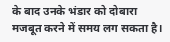के बाद उनके भंडार को दोबारा मजबूत करने में समय लग सकता है।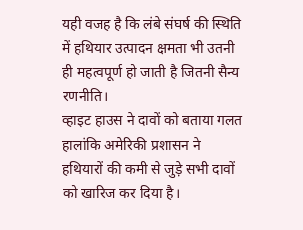यही वजह है कि लंबे संघर्ष की स्थिति में हथियार उत्पादन क्षमता भी उतनी ही महत्वपूर्ण हो जाती है जितनी सैन्य रणनीति।
व्हाइट हाउस ने दावों को बताया गलत
हालांकि अमेरिकी प्रशासन ने हथियारों की कमी से जुड़े सभी दावों को खारिज कर दिया है।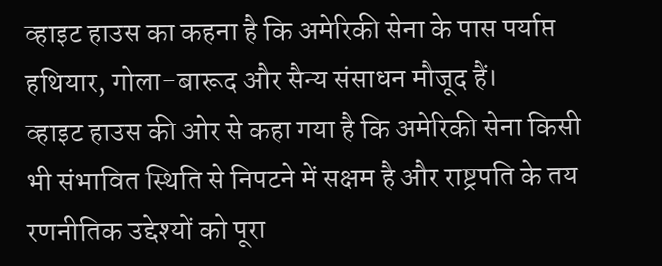व्हाइट हाउस का कहना है कि अमेरिकी सेना के पास पर्याप्त हथियार, गोला-बारूद और सैन्य संसाधन मौजूद हैं।
व्हाइट हाउस की ओर से कहा गया है कि अमेरिकी सेना किसी भी संभावित स्थिति से निपटने में सक्षम है और राष्ट्रपति के तय रणनीतिक उद्देश्यों को पूरा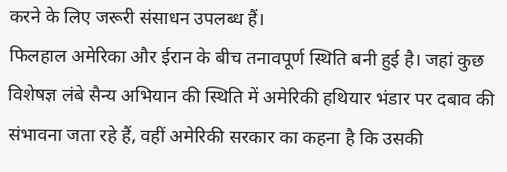करने के लिए जरूरी संसाधन उपलब्ध हैं।
फिलहाल अमेरिका और ईरान के बीच तनावपूर्ण स्थिति बनी हुई है। जहां कुछ विशेषज्ञ लंबे सैन्य अभियान की स्थिति में अमेरिकी हथियार भंडार पर दबाव की संभावना जता रहे हैं, वहीं अमेरिकी सरकार का कहना है कि उसकी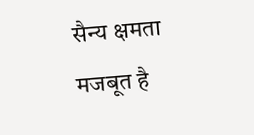सैन्य क्षमता मजबूत है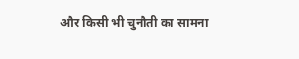और किसी भी चुनौती का सामना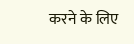करने के लिए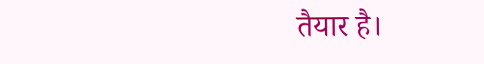तैयार है।